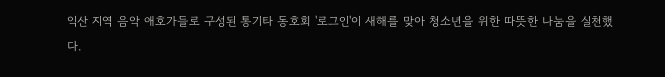익산 지역 음악 애호가들로 구성된 통기타 동호회 '로그인'이 새해를 맞아 청소년을 위한 따뜻한 나눔을 실천했다.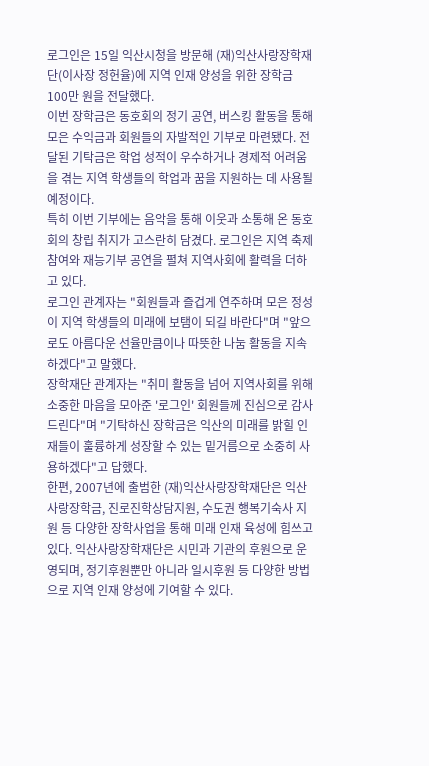로그인은 15일 익산시청을 방문해 (재)익산사랑장학재단(이사장 정헌율)에 지역 인재 양성을 위한 장학금 100만 원을 전달했다.
이번 장학금은 동호회의 정기 공연, 버스킹 활동을 통해 모은 수익금과 회원들의 자발적인 기부로 마련됐다. 전달된 기탁금은 학업 성적이 우수하거나 경제적 어려움을 겪는 지역 학생들의 학업과 꿈을 지원하는 데 사용될 예정이다.
특히 이번 기부에는 음악을 통해 이웃과 소통해 온 동호회의 창립 취지가 고스란히 담겼다. 로그인은 지역 축제 참여와 재능기부 공연을 펼쳐 지역사회에 활력을 더하고 있다.
로그인 관계자는 "회원들과 즐겁게 연주하며 모은 정성이 지역 학생들의 미래에 보탬이 되길 바란다"며 "앞으로도 아름다운 선율만큼이나 따뜻한 나눔 활동을 지속하겠다"고 말했다.
장학재단 관계자는 "취미 활동을 넘어 지역사회를 위해 소중한 마음을 모아준 '로그인' 회원들께 진심으로 감사드린다"며 "기탁하신 장학금은 익산의 미래를 밝힐 인재들이 훌륭하게 성장할 수 있는 밑거름으로 소중히 사용하겠다"고 답했다.
한편, 2007년에 출범한 (재)익산사랑장학재단은 익산사랑장학금, 진로진학상담지원, 수도권 행복기숙사 지원 등 다양한 장학사업을 통해 미래 인재 육성에 힘쓰고 있다. 익산사랑장학재단은 시민과 기관의 후원으로 운영되며, 정기후원뿐만 아니라 일시후원 등 다양한 방법으로 지역 인재 양성에 기여할 수 있다.